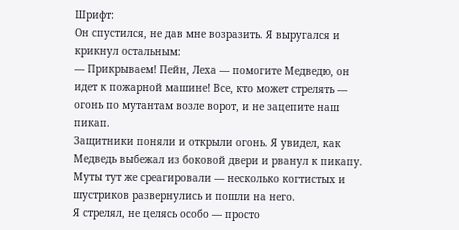Шрифт:
Он спустился, не дав мне возразить. Я выругался и крикнул остальным:
— Прикрываем! Пейн, Леха — помогите Медведю, он идет к пожарной машине! Все, кто может стрелять — огонь по мутантам возле ворот, и не зацепите наш пикап.
Защитники поняли и открыли огонь. Я увидел, как Медведь выбежал из боковой двери и рванул к пикапу. Муты тут же среагировали — несколько когтистых и шустриков развернулись и пошли на него.
Я стрелял, не целясь особо — просто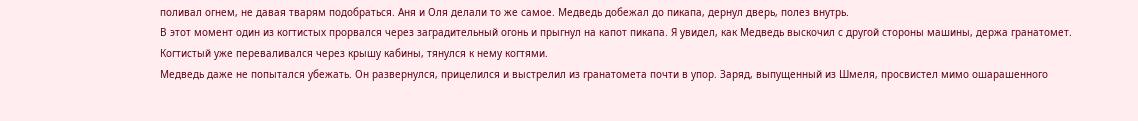поливал огнем, не давая тварям подобраться. Аня и Оля делали то же самое. Медведь добежал до пикапа, дернул дверь, полез внутрь.
В этот момент один из когтистых прорвался через заградительный огонь и прыгнул на капот пикапа. Я увидел, как Медведь выскочил с другой стороны машины, держа гранатомет. Когтистый уже переваливался через крышу кабины, тянулся к нему когтями.
Медведь даже не попытался убежать. Он развернулся, прицелился и выстрелил из гранатомета почти в упор. Заряд, выпущенный из Шмеля, просвистел мимо ошарашенного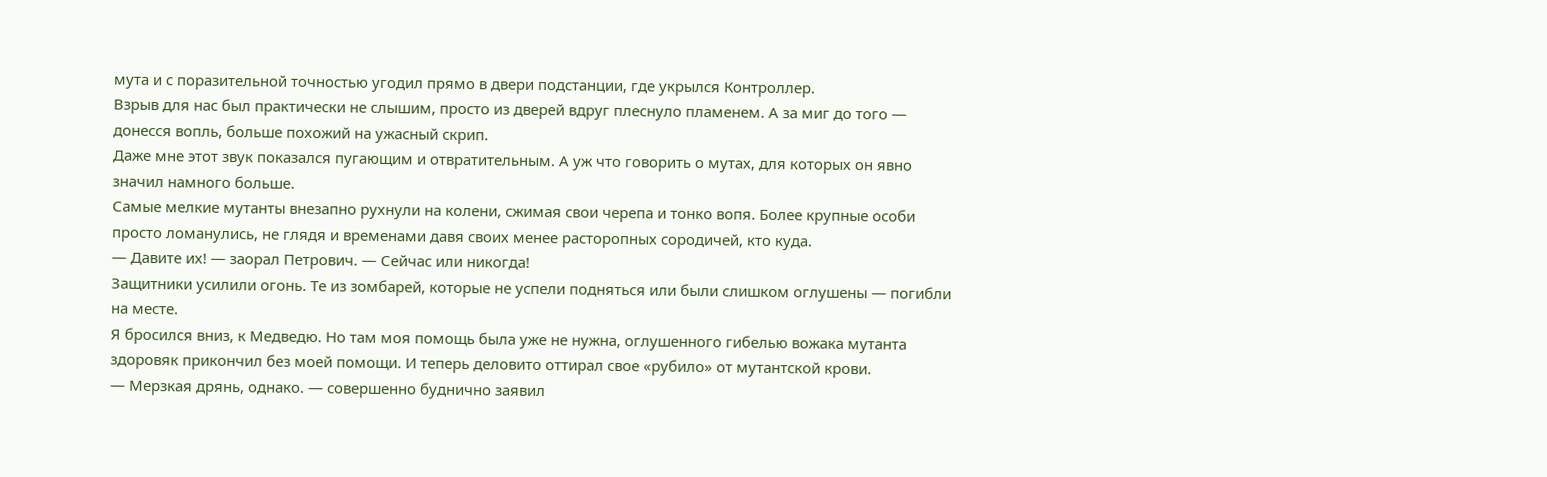мута и с поразительной точностью угодил прямо в двери подстанции, где укрылся Контроллер.
Взрыв для нас был практически не слышим, просто из дверей вдруг плеснуло пламенем. А за миг до того — донесся вопль, больше похожий на ужасный скрип.
Даже мне этот звук показался пугающим и отвратительным. А уж что говорить о мутах, для которых он явно значил намного больше.
Самые мелкие мутанты внезапно рухнули на колени, сжимая свои черепа и тонко вопя. Более крупные особи просто ломанулись, не глядя и временами давя своих менее расторопных сородичей, кто куда.
— Давите их! — заорал Петрович. — Сейчас или никогда!
Защитники усилили огонь. Те из зомбарей, которые не успели подняться или были слишком оглушены — погибли на месте.
Я бросился вниз, к Медведю. Но там моя помощь была уже не нужна, оглушенного гибелью вожака мутанта здоровяк прикончил без моей помощи. И теперь деловито оттирал свое «рубило» от мутантской крови.
— Мерзкая дрянь, однако. — совершенно буднично заявил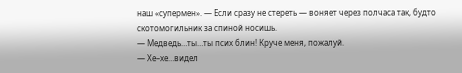наш «супермен». — Если сразу не стереть — воняет через полчаса так, будто скотомогильник за спиной носишь.
— Медведь…ты…ты псих блин! Круче меня, пожалуй.
— Хе–хе…видел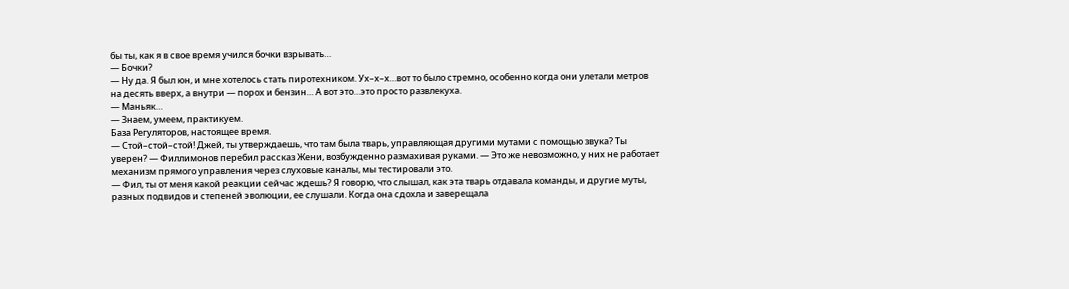бы ты, как я в свое время учился бочки взрывать…
— Бочки?
— Ну да. Я был юн, и мне хотелось стать пиротехником. Ух–х–х…вот то было стремно, особенно когда они улетали метров на десять вверх, а внутри — порох и бензин… А вот это…это просто развлекуха.
— Маньяк…
— Знаем, умеем, практикуем.
База Регуляторов, настоящее время.
— Стой–стой–стой! Джей, ты утверждаешь, что там была тварь, управляющая другими мутами с помощью звука? Ты уверен? — Филлимонов перебил рассказ Жени, возбужденно размахивая руками. — Это же невозможно, у них не работает механизм прямого управления через слуховые каналы, мы тестировали это.
— Фил, ты от меня какой реакции сейчас ждешь? Я говорю, что слышал, как эта тварь отдавала команды, и другие муты, разных подвидов и степеней эволюции, ее слушали. Когда она сдохла и заверещала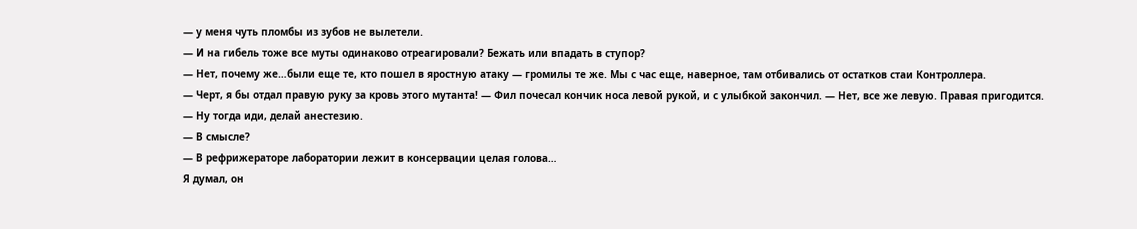— у меня чуть пломбы из зубов не вылетели.
— И на гибель тоже все муты одинаково отреагировали? Бежать или впадать в ступор?
— Нет, почему же…были еще те, кто пошел в яростную атаку — громилы те же. Мы с час еще, наверное, там отбивались от остатков стаи Контроллера.
— Черт, я бы отдал правую руку за кровь этого мутанта! — Фил почесал кончик носа левой рукой, и с улыбкой закончил. — Нет, все же левую. Правая пригодится.
— Ну тогда иди, делай анестезию.
— В смысле?
— В рефрижераторе лаборатории лежит в консервации целая голова…
Я думал, он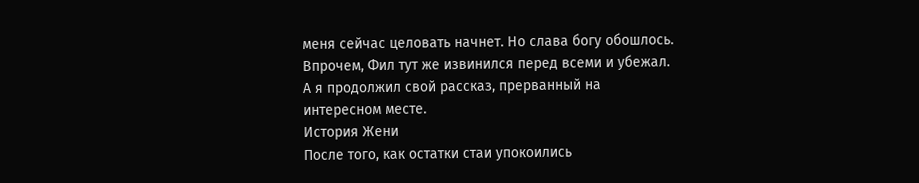меня сейчас целовать начнет. Но слава богу обошлось. Впрочем, Фил тут же извинился перед всеми и убежал. А я продолжил свой рассказ, прерванный на интересном месте.
История Жени
После того, как остатки стаи упокоились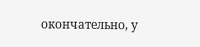окончательно, у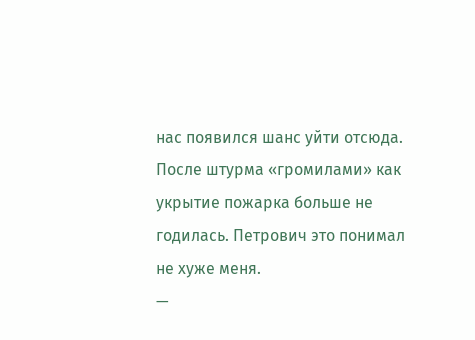нас появился шанс уйти отсюда. После штурма «громилами» как укрытие пожарка больше не годилась. Петрович это понимал не хуже меня.
—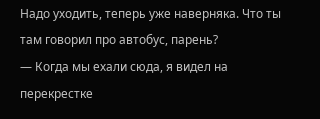Надо уходить, теперь уже наверняка. Что ты там говорил про автобус, парень?
— Когда мы ехали сюда, я видел на перекрестке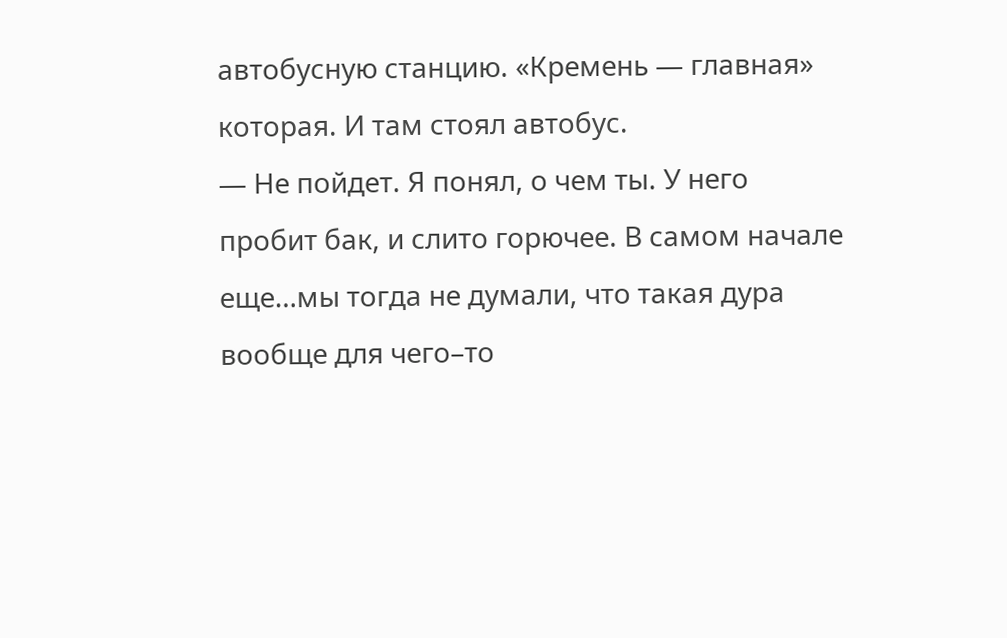автобусную станцию. «Кремень — главная» которая. И там стоял автобус.
— Не пойдет. Я понял, о чем ты. У него пробит бак, и слито горючее. В самом начале еще…мы тогда не думали, что такая дура вообще для чего–то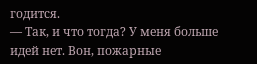годится.
— Так, и что тогда? У меня больше идей нет. Вон, пожарные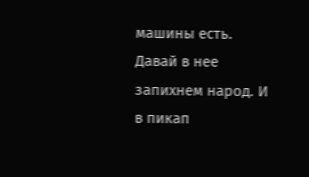машины есть. Давай в нее запихнем народ. И в пикап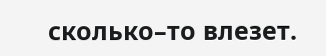сколько–то влезет.